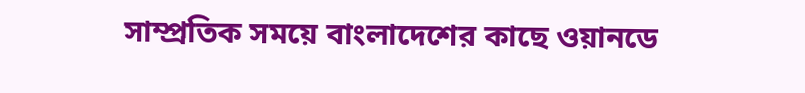সাম্প্রতিক সময়ে বাংলাদেশের কাছে ওয়ানডে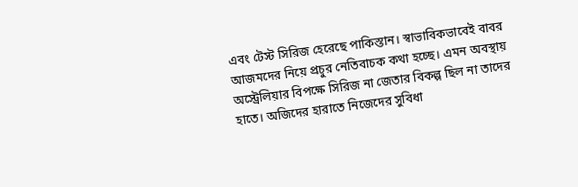এবং টেস্ট সিরিজ হেরেছে পাকিস্তান। স্বাভাবিকভাবেই বাবর আজমদের নিয়ে প্রচুর নেতিবাচক কথা হচ্ছে। এমন অবস্থায় অস্ট্রেলিয়ার বিপক্ষে সিরিজ না জেতার বিকল্প ছিল না তাদের হাতে। অজিদের হারাতে নিজেদের সুবিধা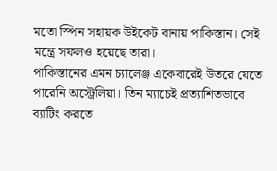মতো স্পিন সহায়ক উইকেট বানায় পাকিস্তান। সেই মন্ত্রে সফলও হয়েছে তারা।
পাকিস্তানের এমন চ্যালেঞ্জ একেবারেই উতরে যেতে পারেনি অস্ট্রেলিয়া। তিন ম্যাচেই প্রত্যাশিতভাবে ব্যাটিং করতে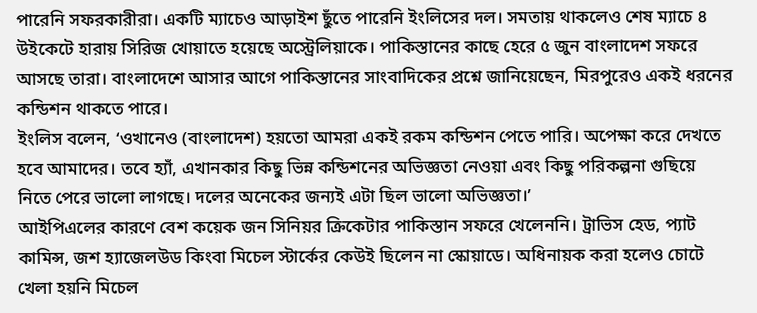পারেনি সফরকারীরা। একটি ম্যাচেও আড়াইশ ছুঁতে পারেনি ইংলিসের দল। সমতায় থাকলেও শেষ ম্যাচে ৪ উইকেটে হারায় সিরিজ খোয়াতে হয়েছে অস্ট্রেলিয়াকে। পাকিস্তানের কাছে হেরে ৫ জুন বাংলাদেশ সফরে আসছে তারা। বাংলাদেশে আসার আগে পাকিস্তানের সাংবাদিকের প্রশ্নে জানিয়েছেন, মিরপুরেও একই ধরনের কন্ডিশন থাকতে পারে।
ইংলিস বলেন, ‘ওখানেও (বাংলাদেশ) হয়তো আমরা একই রকম কন্ডিশন পেতে পারি। অপেক্ষা করে দেখতে হবে আমাদের। তবে হ্যাঁ, এখানকার কিছু ভিন্ন কন্ডিশনের অভিজ্ঞতা নেওয়া এবং কিছু পরিকল্পনা গুছিয়ে নিতে পেরে ভালো লাগছে। দলের অনেকের জন্যই এটা ছিল ভালো অভিজ্ঞতা।’
আইপিএলের কারণে বেশ কয়েক জন সিনিয়র ক্রিকেটার পাকিস্তান সফরে খেলেননি। ট্রাভিস হেড, প্যাট কামিন্স, জশ হ্যাজেলউড কিংবা মিচেল স্টার্কের কেউই ছিলেন না স্কোয়াডে। অধিনায়ক করা হলেও চোটে খেলা হয়নি মিচেল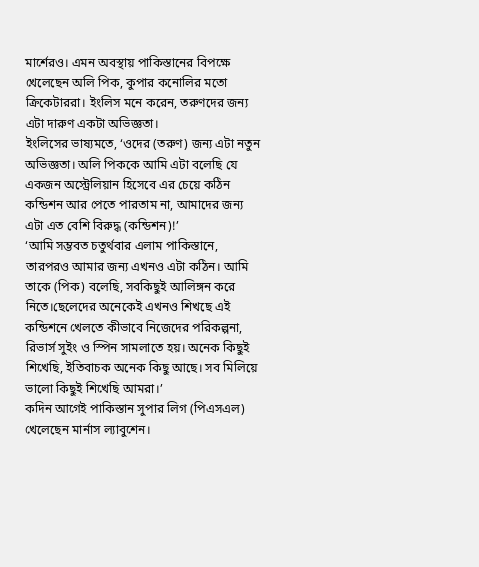মার্শেরও। এমন অবস্থায় পাকিস্তানের বিপক্ষে খেলেছেন অলি পিক, কুপার কনোলির মতো ক্রিকেটাররা। ইংলিস মনে করেন, তরুণদের জন্য এটা দারুণ একটা অভিজ্ঞতা।
ইংলিসের ভাষ্যমতে, ‘ওদের (তরুণ) জন্য এটা নতুন অভিজ্ঞতা। অলি পিককে আমি এটা বলেছি যে একজন অস্ট্রেলিয়ান হিসেবে এর চেয়ে কঠিন কন্ডিশন আর পেতে পারতাম না, আমাদের জন্য এটা এত বেশি বিরুদ্ধ (কন্ডিশন)!’
‘আমি সম্ভবত চতুর্থবার এলাম পাকিস্তানে, তারপরও আমার জন্য এখনও এটা কঠিন। আমি তাকে (পিক) বলেছি, সবকিছুই আলিঙ্গন করে নিতে।ছেলেদের অনেকেই এখনও শিখছে এই কন্ডিশনে খেলতে কীভাবে নিজেদের পরিকল্পনা, রিভার্স সুইং ও স্পিন সামলাতে হয়। অনেক কিছুই শিখেছি, ইতিবাচক অনেক কিছু আছে। সব মিলিয়ে ভালো কিছুই শিখেছি আমরা।’
কদিন আগেই পাকিস্তান সুপার লিগ (পিএসএল) খেলেছেন মার্নাস ল্যাবুশেন।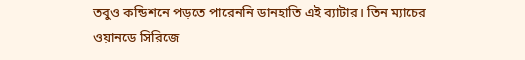তবুও কন্ডিশনে পড়তে পারেননি ডানহাতি এই ব্যাটার। তিন ম্যাচের ওয়ানডে সিরিজে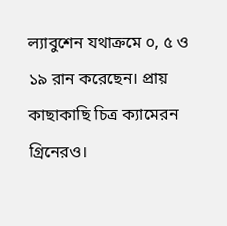ল্যাবুশেন যথাক্রমে ০, ৫ ও ১৯ রান করেছেন। প্রায় কাছাকাছি চিত্র ক্যামেরন গ্রিনেরও।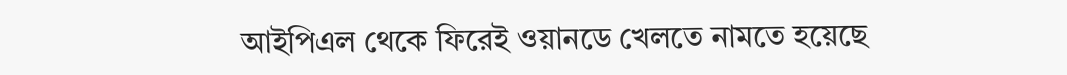আইপিএল থেকে ফিরেই ওয়ানডে খেলতে নামতে হয়েছে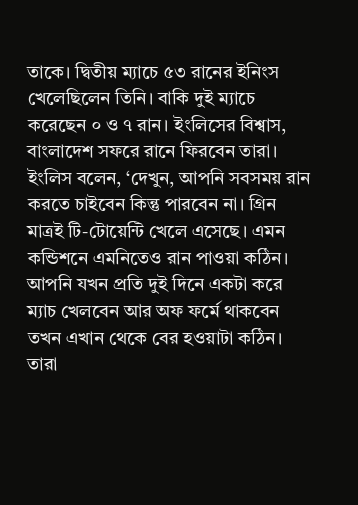তাকে। দ্বিতীয় ম্যাচে ৫৩ রানের ইনিংস খেলেছিলেন তিনি। বাকি দুই ম্যাচে করেছেন ০ ও ৭ রান। ইংলিসের বিশ্বাস, বাংলাদেশ সফরে রানে ফিরবেন তারা।
ইংলিস বলেন, ‘দেখুন, আপনি সবসময় রান করতে চাইবেন কিন্তু পারবেন না। গ্রিন মাত্রই টি-টোয়েন্টি খেলে এসেছে। এমন কন্ডিশনে এমনিতেও রান পাওয়া কঠিন। আপনি যখন প্রতি দুই দিনে একটা করে ম্যাচ খেলবেন আর অফ ফর্মে থাকবেন তখন এখান থেকে বের হওয়াটা কঠিন। তারা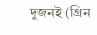দুজনই (গ্রিন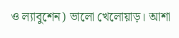ও ল্যাবুশেন) ভালো খেলোয়াড়। আশা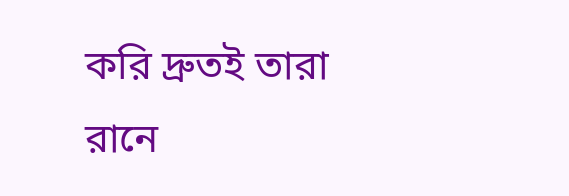করি দ্রুতই তারা রানে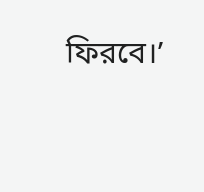ফিরবে।’